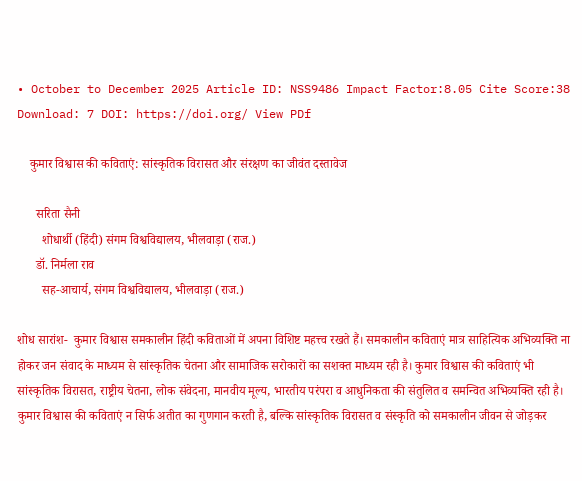• October to December 2025 Article ID: NSS9486 Impact Factor:8.05 Cite Score:38 Download: 7 DOI: https://doi.org/ View PDf

    कुमार विश्वास की कविताएं: सांस्कृतिक विरासत और संरक्षण का जीवंत दस्तावेज

      सरिता सैनी
        शोधार्थी (हिंदी) संगम विश्वविद्यालय, भीलवाड़ा (राज.)
      डॉ. निर्मला राव
        सह-आचार्य, संगम विश्वविद्यालय, भीलवाड़ा (राज.)

शोध सारांश-  कुमार विश्वास समकालीन हिंदी कविताओं में अपना विशिष्ट महत्त्व रखते हैं। समकालीन कविताएं मात्र साहित्यिक अभिव्यक्ति ना होकर जन संवाद के माध्यम से सांस्कृतिक चेतना और सामाजिक सरोकारों का सशक्त माध्यम रही है। कुमार विश्वास की कविताएं भी सांस्कृतिक विरासत, राष्ट्रीय चेतना, लोक संवेदना, मानवीय मूल्य, भारतीय परंपरा व आधुनिकता की संतुलित व समन्वित अभिव्यक्ति रही है। कुमार विश्वास की कविताएं न सिर्फ अतीत का गुणगान करती है, बल्कि सांस्कृतिक विरासत व संस्कृति को समकालीन जीवन से जोड़कर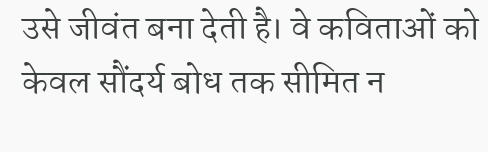उसे जीवंत बना देती है। वे कविताओं को केवल सौंदर्य बोध तक सीमित न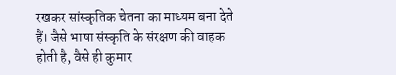रखकर सांस्कृतिक चेतना का माध्यम बना देते हैं। जैसे भाषा संस्कृति के संरक्षण की वाहक होती है, वैसे ही कुमार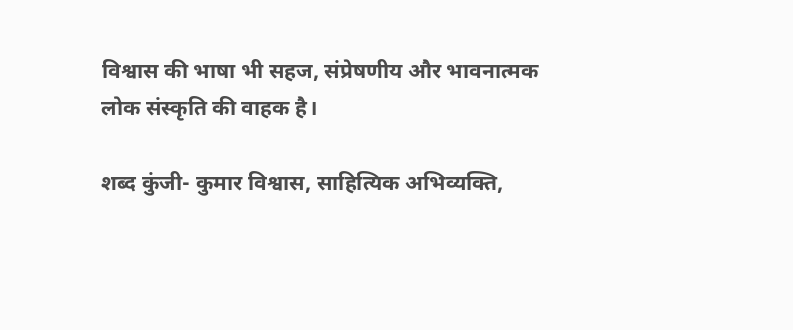विश्वास की भाषा भी सहज, संप्रेषणीय और भावनात्मक लोक संस्कृति की वाहक है।

शब्द कुंजी- कुमार विश्वास, साहित्यिक अभिव्यक्ति,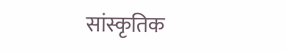सांस्कृतिक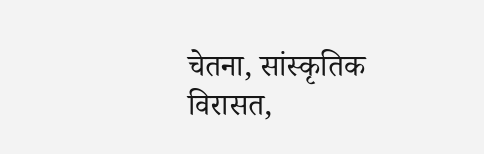चेतना, सांस्कृतिक विरासत,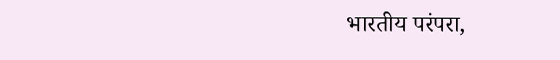भारतीय परंपरा,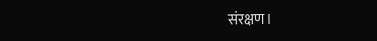संरक्षण।